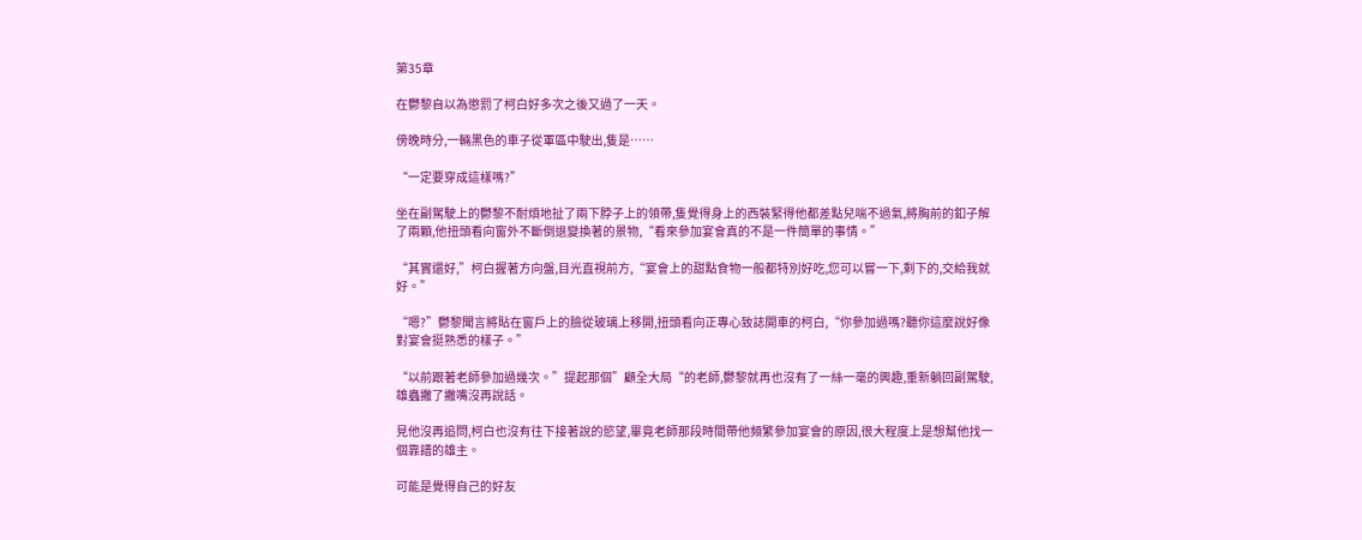第35章

在鬱黎自以為懲罰了柯白好多次之後又過了一天。

傍晚時分,一輛黑色的車子從軍區中駛出,隻是……

“一定要穿成這樣嗎?”

坐在副駕駛上的鬱黎不耐煩地扯了兩下脖子上的領帶,隻覺得身上的西裝緊得他都差點兒喘不過氣,將胸前的釦子解了兩顆,他扭頭看向窗外不斷倒退變換著的景物,“看來參加宴會真的不是一件簡單的事情。”

“其實還好,”柯白握著方向盤,目光直視前方,“宴會上的甜點食物一般都特別好吃,您可以嘗一下,剩下的,交給我就好。”

“嗯?”鬱黎聞言將貼在窗戶上的臉從玻璃上移開,扭頭看向正專心致誌開車的柯白,“你參加過嗎?聽你這麼說好像對宴會挺熟悉的樣子。”

“以前跟著老師參加過幾次。”提起那個”顧全大局“的老師,鬱黎就再也沒有了一絲一毫的興趣,重新躺回副駕駛,雄蟲撇了撇嘴沒再說話。

見他沒再追問,柯白也沒有往下接著說的慾望,畢竟老師那段時間帶他頻繁參加宴會的原因,很大程度上是想幫他找一個靠譜的雄主。

可能是覺得自己的好友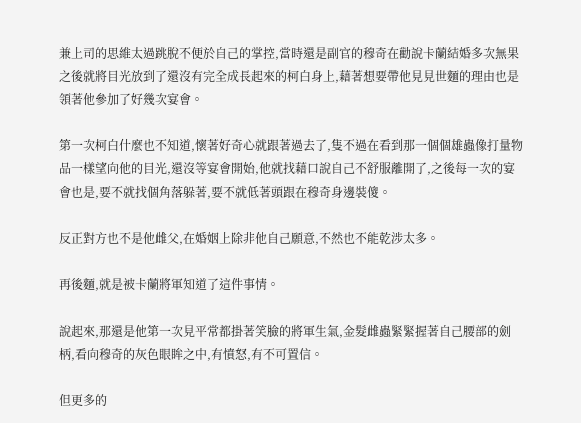兼上司的思維太過跳脫不便於自己的掌控,當時還是副官的穆奇在勸說卡蘭結婚多次無果之後就將目光放到了還沒有完全成長起來的柯白身上,藉著想要帶他見見世麵的理由也是領著他參加了好幾次宴會。

第一次柯白什麼也不知道,懷著好奇心就跟著過去了,隻不過在看到那一個個雄蟲像打量物品一樣望向他的目光,還沒等宴會開始,他就找藉口說自己不舒服離開了,之後每一次的宴會也是,要不就找個角落躲著,要不就低著頭跟在穆奇身邊裝傻。

反正對方也不是他雌父,在婚姻上除非他自己願意,不然也不能乾涉太多。

再後麵,就是被卡蘭將軍知道了這件事情。

說起來,那還是他第一次見平常都掛著笑臉的將軍生氣,金髮雌蟲緊緊握著自己腰部的劍柄,看向穆奇的灰色眼眸之中,有憤怒,有不可置信。

但更多的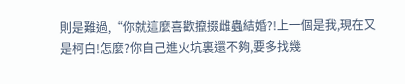則是難過,“你就這麼喜歡攛掇雌蟲結婚?!上一個是我,現在又是柯白!怎麼?你自己進火坑裏還不夠,要多找幾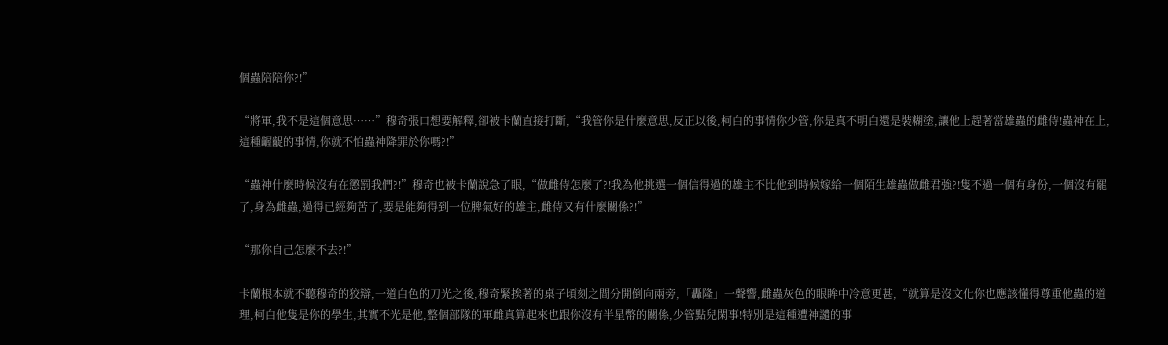個蟲陪陪你?!”

“將軍,我不是這個意思……”穆奇張口想要解釋,卻被卡蘭直接打斷,“我管你是什麼意思,反正以後,柯白的事情你少管,你是真不明白還是裝糊塗,讓他上趕著當雄蟲的雌侍!蟲神在上,這種齷齪的事情,你就不怕蟲神降罪於你嗎?!”

“蟲神什麼時候沒有在懲罰我們?!”穆奇也被卡蘭說急了眼,“做雌侍怎麼了?!我為他挑選一個信得過的雄主不比他到時候嫁給一個陌生雄蟲做雌君強?!隻不過一個有身份,一個沒有罷了,身為雌蟲,過得已經夠苦了,要是能夠得到一位脾氣好的雄主,雌侍又有什麼關係?!”

“那你自己怎麼不去?!”

卡蘭根本就不聽穆奇的狡辯,一道白色的刀光之後,穆奇緊挨著的桌子頃刻之間分開倒向兩旁,「轟隆」一聲響,雌蟲灰色的眼眸中冷意更甚,“就算是沒文化你也應該懂得尊重他蟲的道理,柯白他隻是你的學生,其實不光是他,整個部隊的軍雌真算起來也跟你沒有半星幣的關係,少管點兒閑事!特別是這種遭神譴的事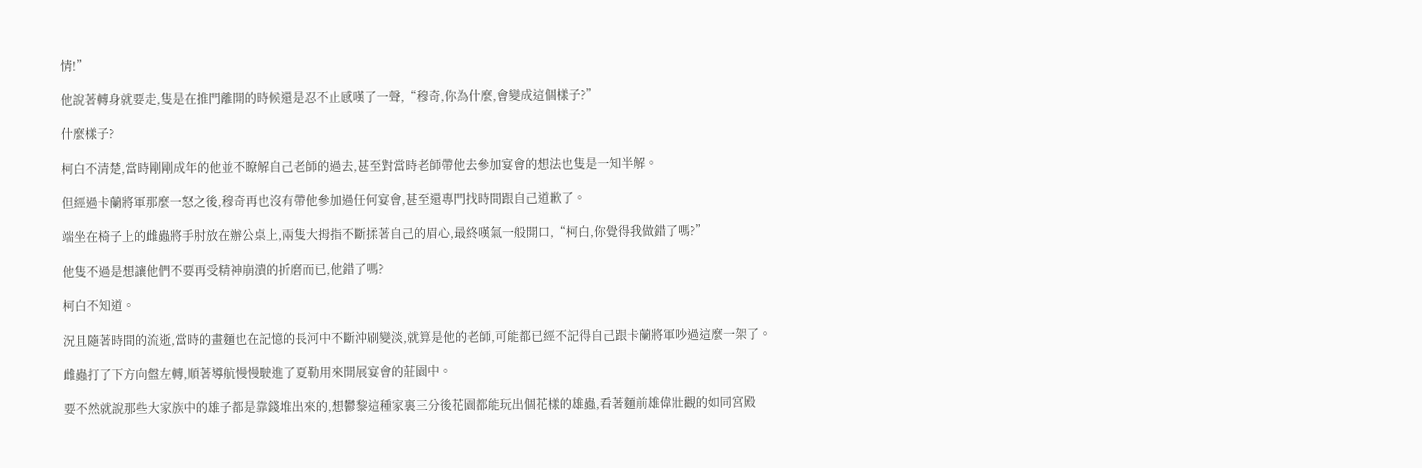情!”

他說著轉身就要走,隻是在推門離開的時候還是忍不止感嘆了一聲,“穆奇,你為什麼,會變成這個樣子?”

什麼樣子?

柯白不清楚,當時剛剛成年的他並不瞭解自己老師的過去,甚至對當時老師帶他去參加宴會的想法也隻是一知半解。

但經過卡蘭將軍那麼一怒之後,穆奇再也沒有帶他參加過任何宴會,甚至還專門找時間跟自己道歉了。

端坐在椅子上的雌蟲將手肘放在辦公桌上,兩隻大拇指不斷揉著自己的眉心,最終嘆氣一般開口,“柯白,你覺得我做錯了嗎?”

他隻不過是想讓他們不要再受精神崩潰的折磨而已,他錯了嗎?

柯白不知道。

況且隨著時間的流逝,當時的畫麵也在記憶的長河中不斷沖刷變淡,就算是他的老師,可能都已經不記得自己跟卡蘭將軍吵過這麼一架了。

雌蟲打了下方向盤左轉,順著導航慢慢駛進了夏勒用來開展宴會的莊園中。

要不然就說那些大家族中的雄子都是靠錢堆出來的,想鬱黎這種家裏三分後花園都能玩出個花樣的雄蟲,看著麵前雄偉壯觀的如同宮殿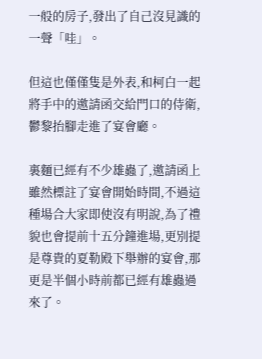一般的房子,發出了自己沒見識的一聲「哇」。

但這也僅僅隻是外表,和柯白一起將手中的邀請函交給門口的侍衛,鬱黎抬腳走進了宴會廳。

裏麵已經有不少雄蟲了,邀請函上雖然標註了宴會開始時間,不過這種場合大家即使沒有明說,為了禮貌也會提前十五分鐘進場,更別提是尊貴的夏勒殿下舉辦的宴會,那更是半個小時前都已經有雄蟲過來了。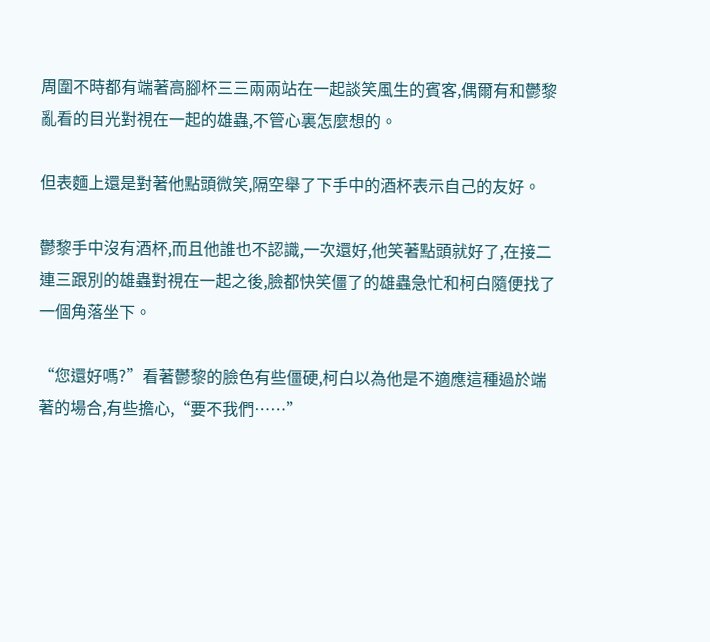周圍不時都有端著高腳杯三三兩兩站在一起談笑風生的賓客,偶爾有和鬱黎亂看的目光對視在一起的雄蟲,不管心裏怎麼想的。

但表麵上還是對著他點頭微笑,隔空舉了下手中的酒杯表示自己的友好。

鬱黎手中沒有酒杯,而且他誰也不認識,一次還好,他笑著點頭就好了,在接二連三跟別的雄蟲對視在一起之後,臉都快笑僵了的雄蟲急忙和柯白隨便找了一個角落坐下。

“您還好嗎?”看著鬱黎的臉色有些僵硬,柯白以為他是不適應這種過於端著的場合,有些擔心,“要不我們……”